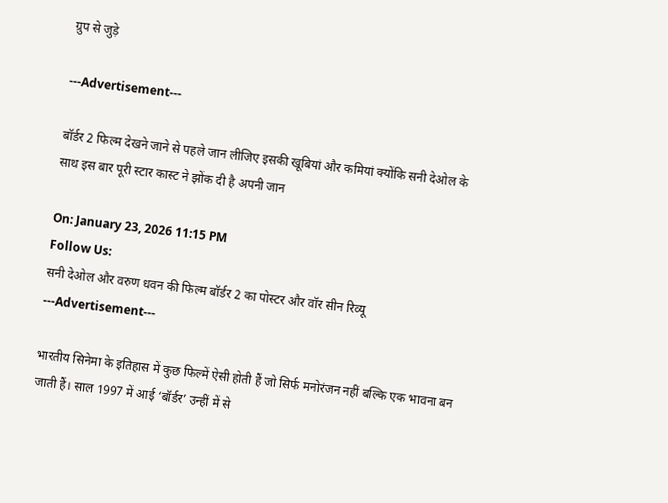ग्रुप से जुड़े

---Advertisement---

बॉर्डर 2 फिल्म देखने जाने से पहले जान लीजिए इसकी खूबियां और कमियां क्योंकि सनी देओल के साथ इस बार पूरी स्टार कास्ट ने झोंक दी है अपनी जान

On: January 23, 2026 11:15 PM
Follow Us:
सनी देओल और वरुण धवन की फिल्म बॉर्डर 2 का पोस्टर और वॉर सीन रिव्यू
---Advertisement---

भारतीय सिनेमा के इतिहास में कुछ फिल्में ऐसी होती हैं जो सिर्फ मनोरंजन नहीं बल्कि एक भावना बन जाती हैं। साल 1997 में आई ‘बॉर्डर’ उन्हीं में से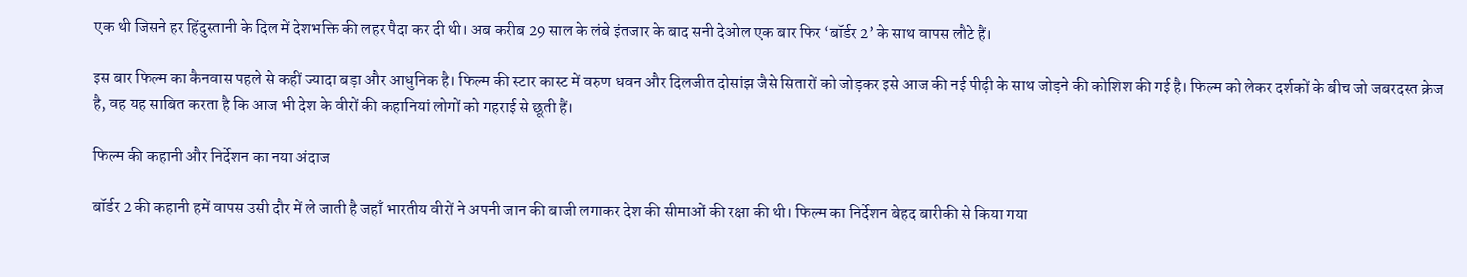एक थी जिसने हर हिंदुस्तानी के दिल में देशभक्ति की लहर पैदा कर दी थी। अब करीब 29 साल के लंबे इंतजार के बाद सनी देओल एक बार फिर ‘बॉर्डर 2’ के साथ वापस लौटे हैं।

इस बार फिल्म का कैनवास पहले से कहीं ज्यादा बड़ा और आधुनिक है। फिल्म की स्टार कास्ट में वरुण धवन और दिलजीत दोसांझ जैसे सितारों को जोड़कर इसे आज की नई पीढ़ी के साथ जोड़ने की कोशिश की गई है। फिल्म को लेकर दर्शकों के बीच जो जबरदस्त क्रेज है, वह यह साबित करता है कि आज भी देश के वीरों की कहानियां लोगों को गहराई से छूती हैं।

फिल्म की कहानी और निर्देशन का नया अंदाज

बॉर्डर 2 की कहानी हमें वापस उसी दौर में ले जाती है जहाँ भारतीय वीरों ने अपनी जान की बाजी लगाकर देश की सीमाओं की रक्षा की थी। फिल्म का निर्देशन बेहद बारीकी से किया गया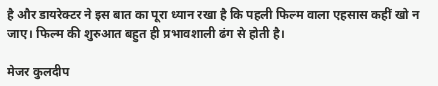है और डायरेक्टर ने इस बात का पूरा ध्यान रखा है कि पहली फिल्म वाला एहसास कहीं खो न जाए। फिल्म की शुरुआत बहुत ही प्रभावशाली ढंग से होती है।

मेजर कुलदीप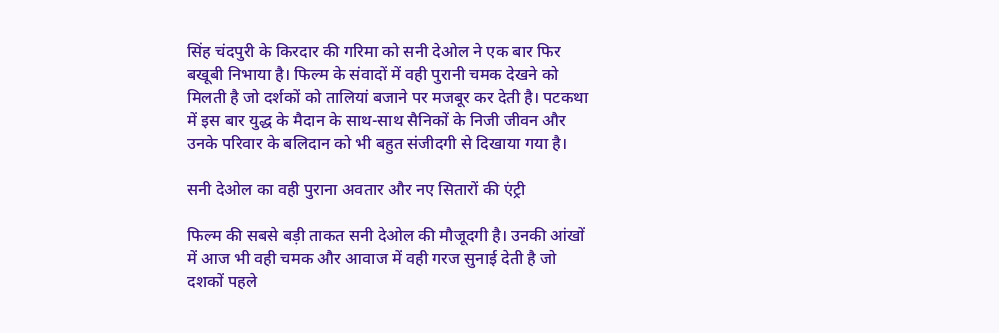सिंह चंदपुरी के किरदार की गरिमा को सनी देओल ने एक बार फिर बखूबी निभाया है। फिल्म के संवादों में वही पुरानी चमक देखने को मिलती है जो दर्शकों को तालियां बजाने पर मजबूर कर देती है। पटकथा में इस बार युद्ध के मैदान के साथ-साथ सैनिकों के निजी जीवन और उनके परिवार के बलिदान को भी बहुत संजीदगी से दिखाया गया है।

सनी देओल का वही पुराना अवतार और नए सितारों की एंट्री

फिल्म की सबसे बड़ी ताकत सनी देओल की मौजूदगी है। उनकी आंखों में आज भी वही चमक और आवाज में वही गरज सुनाई देती है जो दशकों पहले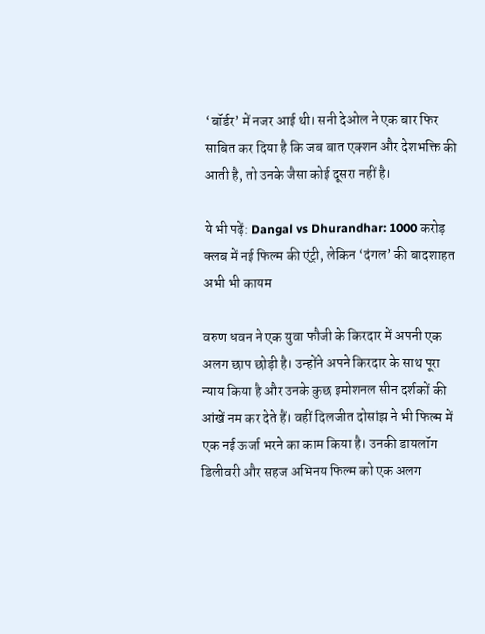‘बॉर्डर’ में नजर आई थी। सनी देओल ने एक बार फिर साबित कर दिया है कि जब बात एक्शन और देशभक्ति की आती है, तो उनके जैसा कोई दूसरा नहीं है।

ये भी पढ़ें: Dangal vs Dhurandhar: 1000 करोड़ क्लब में नई फिल्म की एंट्री, लेकिन ‘दंगल’ की बादशाहत अभी भी कायम

वरुण धवन ने एक युवा फौजी के किरदार में अपनी एक अलग छाप छोड़ी है। उन्होंने अपने किरदार के साथ पूरा न्याय किया है और उनके कुछ इमोशनल सीन दर्शकों की आंखें नम कर देते हैं। वहीं दिलजीत दोसांझ ने भी फिल्म में एक नई ऊर्जा भरने का काम किया है। उनकी डायलॉग डिलीवरी और सहज अभिनय फिल्म को एक अलग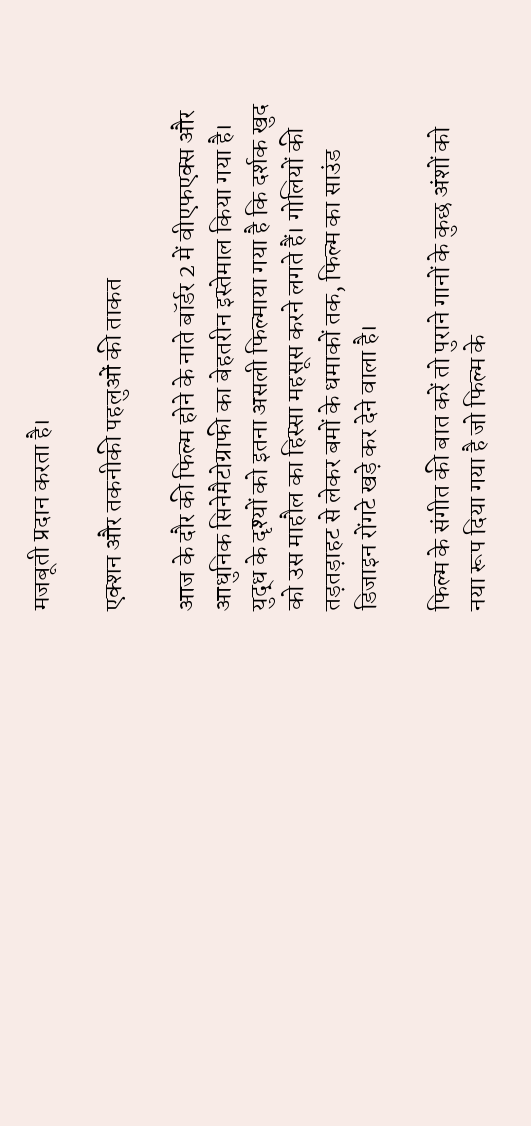मजबूती प्रदान करता है।

एक्शन और तकनीकी पहलुओं की ताकत

आज के दौर की फिल्म होने के नाते बॉर्डर 2 में वीएफएक्स और आधुनिक सिनेमैटोग्राफी का बेहतरीन इस्तेमाल किया गया है। युद्ध के दृश्यों को इतना असली फिल्माया गया है कि दर्शक खुद को उस माहौल का हिस्सा महसूस करने लगते हैं। गोलियों की तड़तड़ाहट से लेकर बमों के धमाकों तक, फिल्म का साउंड डिजाइन रोंगटे खड़े कर देने वाला है।

फिल्म के संगीत की बात करें तो पुराने गानों के कुछ अंशों को नया रूप दिया गया है जो फिल्म के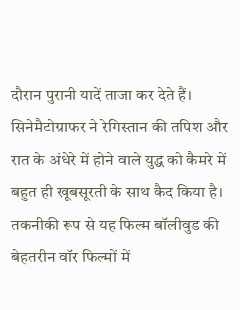दौरान पुरानी यादें ताजा कर देते हैं। सिनेमैटोग्राफर ने रेगिस्तान की तपिश और रात के अंधेरे में होने वाले युद्ध को कैमरे में बहुत ही खूबसूरती के साथ कैद किया है। तकनीकी रूप से यह फिल्म बॉलीवुड की बेहतरीन वॉर फिल्मों में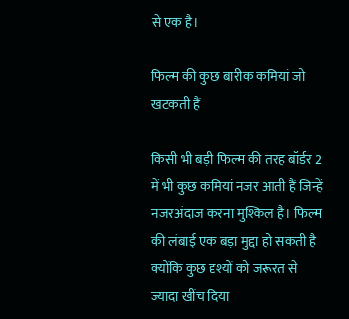से एक है।

फिल्म की कुछ बारीक कमियां जो खटकती हैं

किसी भी बड़ी फिल्म की तरह बॉर्डर 2 में भी कुछ कमियां नजर आती हैं जिन्हें नजरअंदाज करना मुश्किल है। फिल्म की लंबाई एक बड़ा मुद्दा हो सकती है क्योंकि कुछ दृश्यों को जरूरत से ज्यादा खींच दिया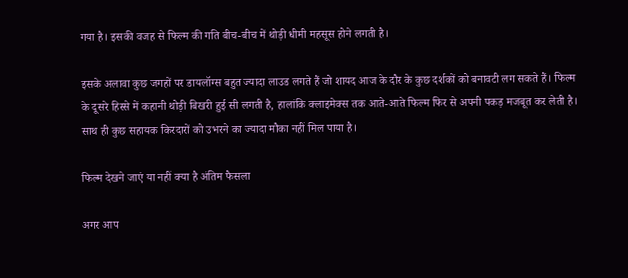गया है। इसकी वजह से फिल्म की गति बीच-बीच में थोड़ी धीमी महसूस होने लगती है।

इसके अलावा कुछ जगहों पर डायलॉग्स बहुत ज्यादा लाउड लगते हैं जो शायद आज के दौर के कुछ दर्शकों को बनावटी लग सकते हैं। फिल्म के दूसरे हिस्से में कहानी थोड़ी बिखरी हुई सी लगती है, हालांकि क्लाइमेक्स तक आते-आते फिल्म फिर से अपनी पकड़ मजबूत कर लेती है। साथ ही कुछ सहायक किरदारों को उभरने का ज्यादा मौका नहीं मिल पाया है।

फिल्म देखने जाएं या नहीं क्या है अंतिम फैसला

अगर आप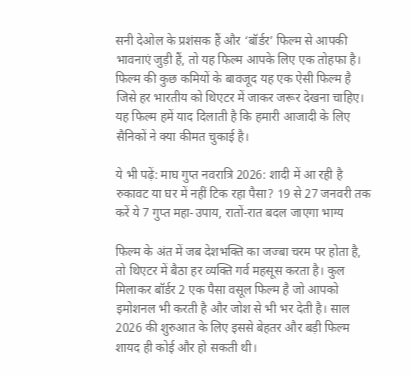सनी देओल के प्रशंसक हैं और ‘बॉर्डर’ फिल्म से आपकी भावनाएं जुड़ी हैं, तो यह फिल्म आपके लिए एक तोहफा है। फिल्म की कुछ कमियों के बावजूद यह एक ऐसी फिल्म है जिसे हर भारतीय को थिएटर में जाकर जरूर देखना चाहिए। यह फिल्म हमें याद दिलाती है कि हमारी आजादी के लिए सैनिकों ने क्या कीमत चुकाई है।

ये भी पढ़ें: माघ गुप्त नवरात्रि 2026: शादी में आ रही है रुकावट या घर में नहीं टिक रहा पैसा? 19 से 27 जनवरी तक करें ये 7 गुप्त महा-उपाय, रातों-रात बदल जाएगा भाग्य

फिल्म के अंत में जब देशभक्ति का जज्बा चरम पर होता है, तो थिएटर में बैठा हर व्यक्ति गर्व महसूस करता है। कुल मिलाकर बॉर्डर 2 एक पैसा वसूल फिल्म है जो आपको इमोशनल भी करती है और जोश से भी भर देती है। साल 2026 की शुरुआत के लिए इससे बेहतर और बड़ी फिल्म शायद ही कोई और हो सकती थी।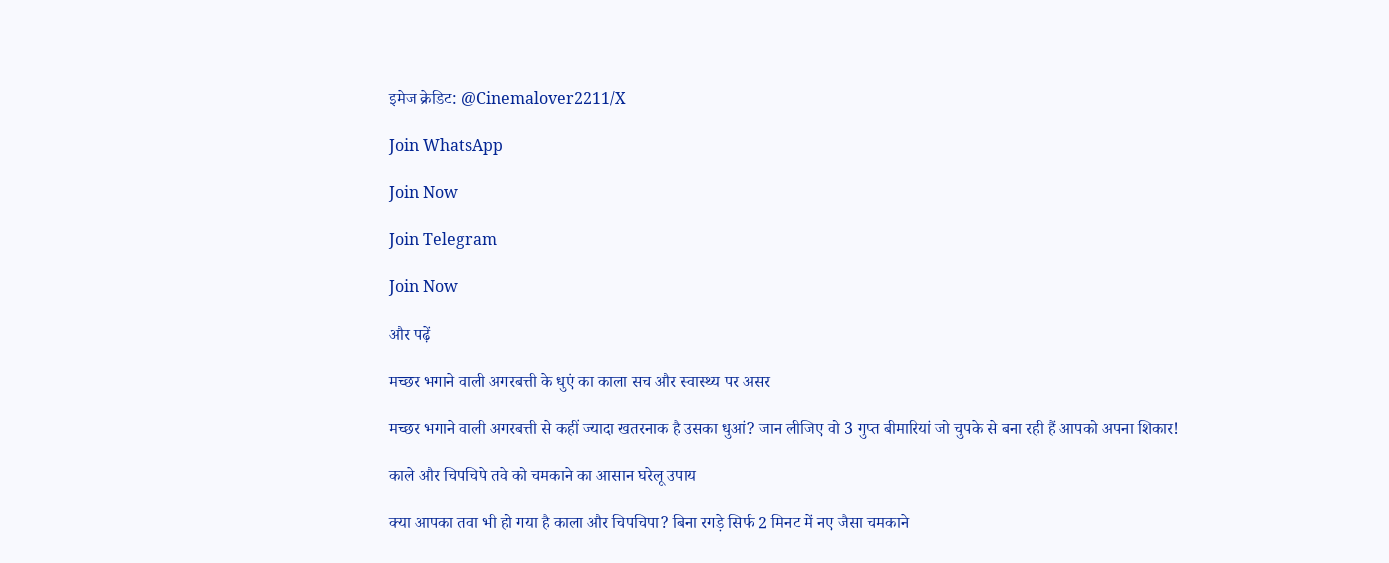इमेज क्रेडिट: @Cinemalover2211/X

Join WhatsApp

Join Now

Join Telegram

Join Now

और पढ़ें

मच्छर भगाने वाली अगरबत्ती के धुएं का काला सच और स्वास्थ्य पर असर

मच्छर भगाने वाली अगरबत्ती से कहीं ज्यादा खतरनाक है उसका धुआं? जान लीजिए वो 3 गुप्त बीमारियां जो चुपके से बना रही हैं आपको अपना शिकार!

काले और चिपचिपे तवे को चमकाने का आसान घरेलू उपाय

क्या आपका तवा भी हो गया है काला और चिपचिपा? बिना रगड़े सिर्फ 2 मिनट में नए जैसा चमकाने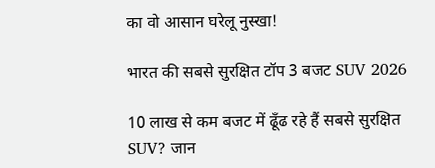का वो आसान घरेलू नुस्खा!

भारत की सबसे सुरक्षित टॉप 3 बजट SUV 2026

10 लाख से कम बजट में ढूँढ रहे हैं सबसे सुरक्षित SUV? जान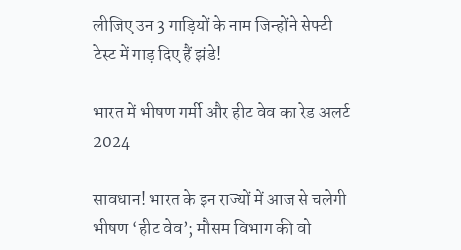लीजिए उन 3 गाड़ियों के नाम जिन्होंने सेफ्टी टेस्ट में गाड़ दिए हैं झंडे!

भारत में भीषण गर्मी और हीट वेव का रेड अलर्ट 2024

सावधान! भारत के इन राज्यों में आज से चलेगी भीषण ‘हीट वेव’; मौसम विभाग की वो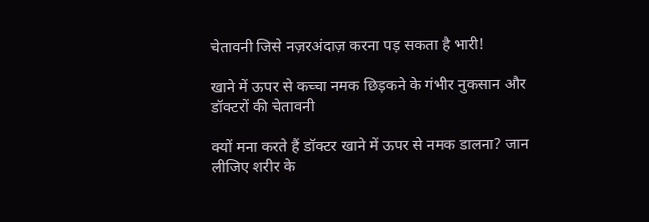चेतावनी जिसे नज़रअंदाज़ करना पड़ सकता है भारी!

खाने में ऊपर से कच्चा नमक छिड़कने के गंभीर नुकसान और डॉक्टरों की चेतावनी

क्यों मना करते हैं डॉक्टर खाने में ऊपर से नमक डालना? जान लीजिए शरीर के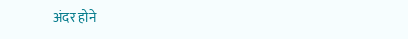अंदर होने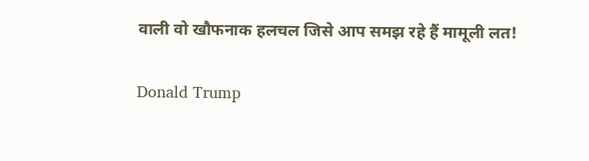वाली वो खौफनाक हलचल जिसे आप समझ रहे हैं मामूली लत!

Donald Trump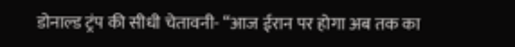डोनाल्ड ट्रंप की सीधी चेतावनी- “आज ईरान पर होगा अब तक का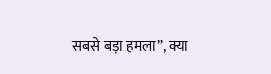सबसे बड़ा हमला”, क्या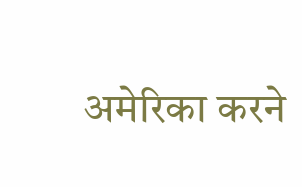अमेरिका करने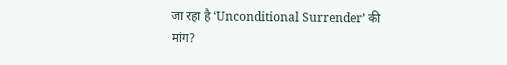जा रहा है ‘Unconditional Surrender’ की मांग?